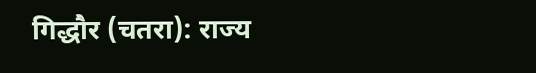गिद्धौर (चतरा): राज्य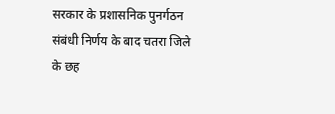सरकार के प्रशासनिक पुनर्गठन संबंधी निर्णय के बाद चतरा जिले के छह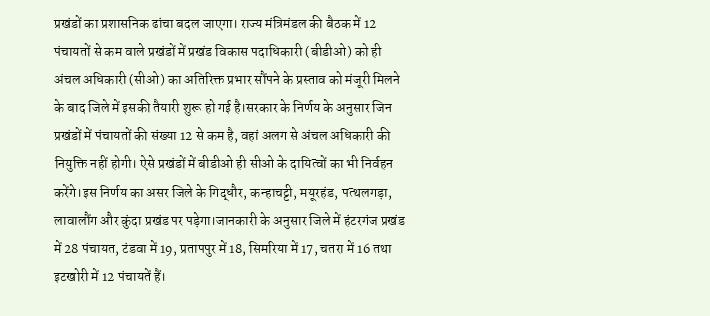प्रखंडों का प्रशासनिक ढांचा बदल जाएगा। राज्य मंत्रिमंडल की बैठक में 12 पंचायतों से कम वाले प्रखंडों में प्रखंड विकास पदाधिकारी (बीडीओ) को ही अंचल अधिकारी (सीओ) का अतिरिक्त प्रभार सौंपने के प्रस्ताव को मंजूरी मिलने के बाद जिले में इसकी तैयारी शुरू हो गई है।सरकार के निर्णय के अनुसार जिन प्रखंडों में पंचायतों की संख्या 12 से कम है, वहां अलग से अंचल अधिकारी की नियुक्ति नहीं होगी। ऐसे प्रखंडों में बीडीओ ही सीओ के दायित्वों का भी निर्वहन करेंगे।इस निर्णय का असर जिले के गिद्धौर, कन्हाचट्टी, मयूरहंड, पत्थलगड़ा, लावालौंग और कुंदा प्रखंड पर पड़ेगा।जानकारी के अनुसार जिले में हंटरगंज प्रखंड में 28 पंचायत, टंडवा में 19, प्रतापपुर में 18, सिमरिया में 17, चतरा में 16 तथा इटखोरी में 12 पंचायतें हैं।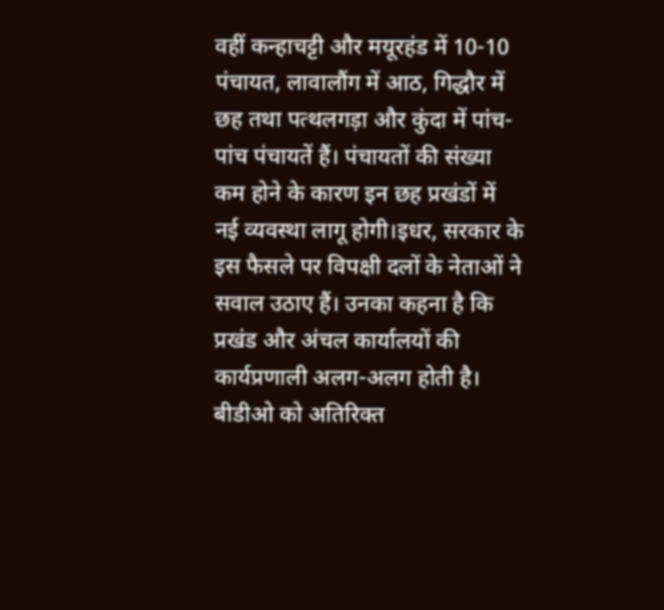वहीं कन्हाचट्टी और मयूरहंड में 10-10 पंचायत, लावालौंग में आठ, गिद्धौर में छह तथा पत्थलगड़ा और कुंदा में पांच-पांच पंचायतें हैं। पंचायतों की संख्या कम होने के कारण इन छह प्रखंडों में नई व्यवस्था लागू होगी।इधर, सरकार के इस फैसले पर विपक्षी दलों के नेताओं ने सवाल उठाए हैं। उनका कहना है कि प्रखंड और अंचल कार्यालयों की कार्यप्रणाली अलग-अलग होती है। बीडीओ को अतिरिक्त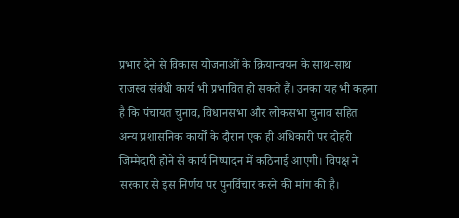प्रभार देने से विकास योजनाओं के क्रियान्वयन के साथ-साथ राजस्व संबंधी कार्य भी प्रभावित हो सकते हैं। उनका यह भी कहना है कि पंचायत चुनाव, विधानसभा और लोकसभा चुनाव सहित अन्य प्रशासनिक कार्यों के दौरान एक ही अधिकारी पर दोहरी जिम्मेदारी होने से कार्य निष्पादन में कठिनाई आएगी। विपक्ष ने सरकार से इस निर्णय पर पुनर्विचार करने की मांग की है।